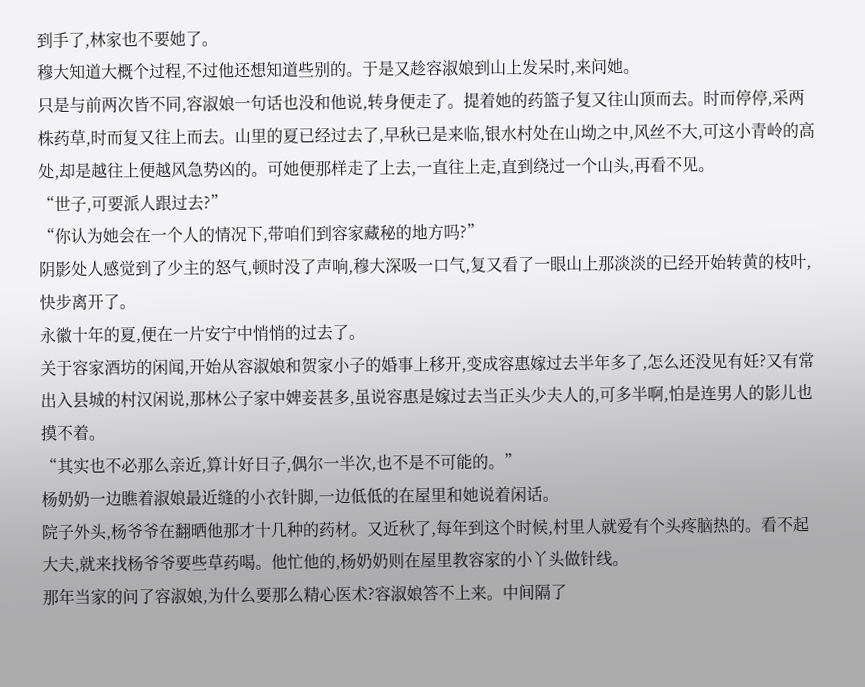到手了,林家也不要她了。
穆大知道大概个过程,不过他还想知道些别的。于是又趁容淑娘到山上发呆时,来问她。
只是与前两次皆不同,容淑娘一句话也没和他说,转身便走了。提着她的药篮子复又往山顶而去。时而停停,采两株药草,时而复又往上而去。山里的夏已经过去了,早秋已是来临,银水村处在山坳之中,风丝不大,可这小青岭的高处,却是越往上便越风急势凶的。可她便那样走了上去,一直往上走,直到绕过一个山头,再看不见。
“世子,可要派人跟过去?”
“你认为她会在一个人的情况下,带咱们到容家藏秘的地方吗?”
阴影处人感觉到了少主的怒气,顿时没了声响,穆大深吸一口气,复又看了一眼山上那淡淡的已经开始转黄的枝叶,快步离开了。
永徽十年的夏,便在一片安宁中悄悄的过去了。
关于容家酒坊的闲闻,开始从容淑娘和贺家小子的婚事上移开,变成容惠嫁过去半年多了,怎么还没见有妊?又有常出入县城的村汉闲说,那林公子家中婢妾甚多,虽说容惠是嫁过去当正头少夫人的,可多半啊,怕是连男人的影儿也摸不着。
“其实也不必那么亲近,算计好日子,偶尔一半次,也不是不可能的。”
杨奶奶一边瞧着淑娘最近缝的小衣针脚,一边低低的在屋里和她说着闲话。
院子外头,杨爷爷在翻晒他那才十几种的药材。又近秋了,每年到这个时候,村里人就爱有个头疼脑热的。看不起大夫,就来找杨爷爷要些草药喝。他忙他的,杨奶奶则在屋里教容家的小丫头做针线。
那年当家的问了容淑娘,为什么要那么精心医术?容淑娘答不上来。中间隔了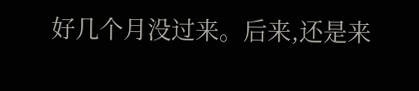好几个月没过来。后来,还是来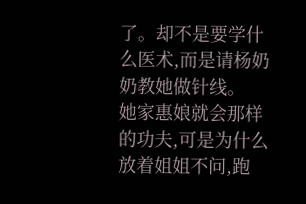了。却不是要学什么医术,而是请杨奶奶教她做针线。
她家惠娘就会那样的功夫,可是为什么放着姐姐不问,跑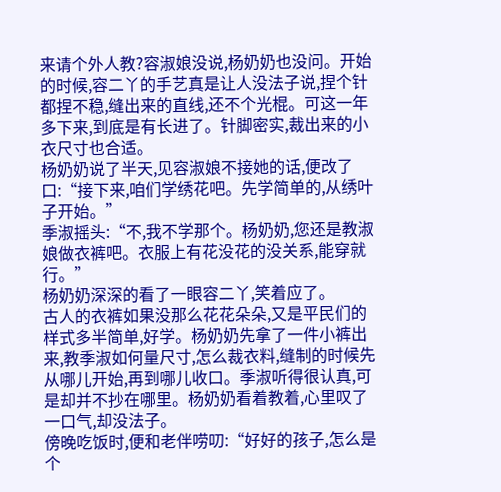来请个外人教?容淑娘没说,杨奶奶也没问。开始的时候,容二丫的手艺真是让人没法子说,捏个针都捏不稳,缝出来的直线,还不个光棍。可这一年多下来,到底是有长进了。针脚密实,裁出来的小衣尺寸也合适。
杨奶奶说了半天,见容淑娘不接她的话,便改了口:“接下来,咱们学绣花吧。先学简单的,从绣叶子开始。”
季淑摇头:“不,我不学那个。杨奶奶,您还是教淑娘做衣裤吧。衣服上有花没花的没关系,能穿就行。”
杨奶奶深深的看了一眼容二丫,笑着应了。
古人的衣裤如果没那么花花朵朵,又是平民们的样式多半简单,好学。杨奶奶先拿了一件小裤出来,教季淑如何量尺寸,怎么裁衣料,缝制的时候先从哪儿开始,再到哪儿收口。季淑听得很认真,可是却并不抄在哪里。杨奶奶看着教着,心里叹了一口气,却没法子。
傍晚吃饭时,便和老伴唠叨:“好好的孩子,怎么是个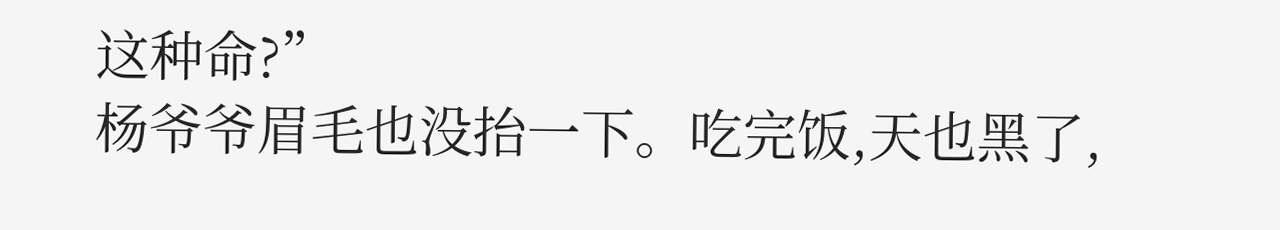这种命?”
杨爷爷眉毛也没抬一下。吃完饭,天也黑了,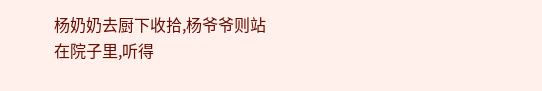杨奶奶去厨下收拾,杨爷爷则站在院子里,听得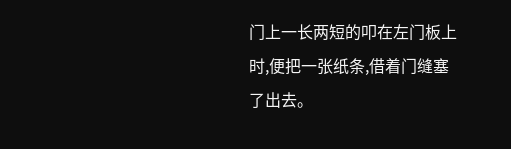门上一长两短的叩在左门板上时,便把一张纸条,借着门缝塞了出去。